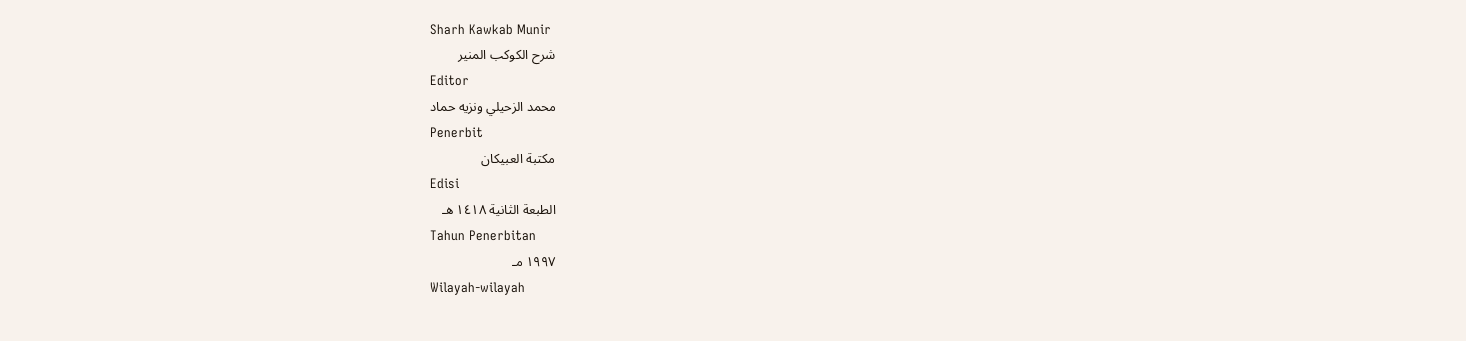Sharh Kawkab Munir
شرح الكوكب المنير
Editor
محمد الزحيلي ونزيه حماد
Penerbit
مكتبة العبيكان
Edisi
الطبعة الثانية ١٤١٨ هـ
Tahun Penerbitan
١٩٩٧ مـ
Wilayah-wilayah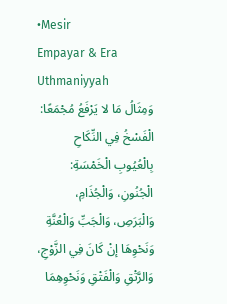•Mesir
Empayar & Era
Uthmaniyyah
وَمِثَالُ مَا لا يَرْفَعُ مُجْمَعًا: الْفَسْخُ فِي النِّكَاحِ بِالْعُيُوبِ الْخَمْسَةِ: الْجُنُونِ، وَالْجُذَامِ، وَالْبَرَصِ، وَالْجَبِّ وَالْعُنَّةِ وَنَحْوِهَا إنْ كَانَ فِي الزَّوْجِ، وَالرَّتْقِ وَالْفَتْقِ وَنَحْوِهِمَا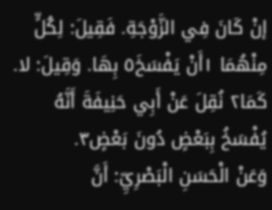إنْ كَانَ فِي الزَّوْجَةِ. فَقِيلَ: لِكُلٍّ مِنْهُمَا ١أَنْ يَفْسَخَ٥ بِهَا. وَقِيلَ: لا. كَمَا٢ نُقِلَ عَنْ أَبِي حَنِيفَةَ أَنَّهُ يُفْسَخُ بِبَعْضٍ دُونَ بَعْضٍ٣.
وَعَنْ الْحَسَنِ الْبَصْرِيِّ: أَنَّ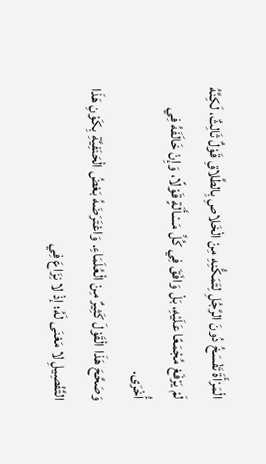الْمَرْأَةَ تَفْسَخُ دُونَ الرَّجُلِ لِتَمَكُّنِهِ مِنْ الْخَلاصِ بِالطَّلاقِ قَوْلٌ ثَالِثٌ، لَكِنَّهُ لَمْ يَرْفَعْ مُجْمَعًا عَلَيْهِ، بَلْ وَافَقَ فِي كُلِّ مَسْأَلَةٍ قَوْلًا، وَإِنْ خَالَفَهُ فِي أُخْرَى.
وَصَحَّحَ هَذَا الْقَوْلَ كَثِيرٌ مِنْ الْعُلَمَاءِ. وَاعْتَرَضَهُ بَعْضُ الْحَنَفِيَّةِ بِكَوْنِ هَذَا التَّفْصِيلِ لا مَعْنَى لَهُ؛ إذْ لا نِزَاعَ فِي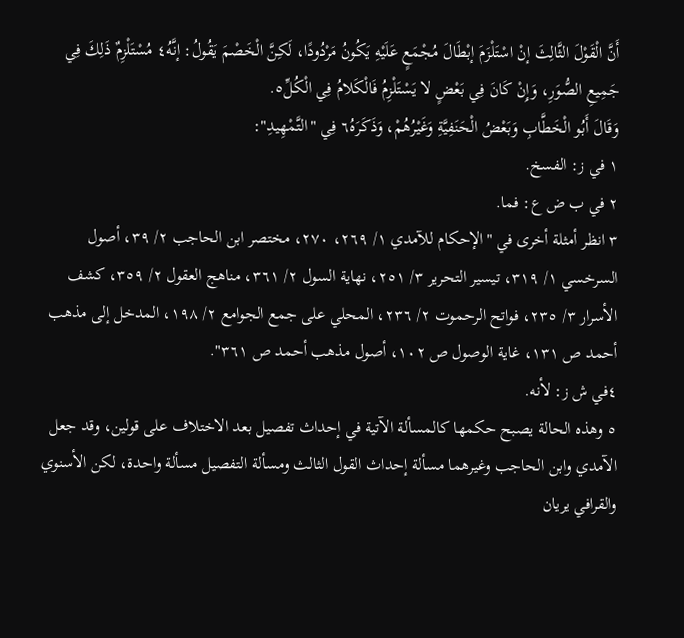أَنَّ الْقَوْلَ الثَّالِثَ إنْ اسْتَلْزَمَ إبْطَالَ مُجْمَعٍ عَلَيْهِ يَكُونُ مَرْدُودًا، لَكِنَّ الْخَصْمَ يَقُولُ: إنَّهُ٤ مُسْتَلْزِمٌ ذَلِكَ فِي جَمِيعِ الصُّوَرِ، وَإِنْ كَانَ فِي بَعْضٍ لا يَسْتَلْزِمُ فَالْكَلامُ فِي الْكُلِّ٥.
وَقَالَ أَبُو الْخَطَّابِ وَبَعْضُ الْحَنَفِيَّةِ وَغَيْرُهُمْ، وَذَكَرَهُ٦ فِي "التَّمْهِيدِ":
١ في ز: الفسخ.
٢ في ب ض ع: فما.
٣ انظر أمثلة أخرى في "الإحكام للآمدي ١/ ٢٦٩، ٢٧٠، مختصر ابن الحاجب ٢/ ٣٩، أصول السرخسي ١/ ٣١٩، تيسير التحرير ٣/ ٢٥١، نهاية السول ٢/ ٣٦١، مناهج العقول ٢/ ٣٥٩، كشف الأسرار ٣/ ٢٣٥، فواتح الرحموت ٢/ ٢٣٦، المحلي على جمع الجوامع ٢/ ١٩٨، المدخل إلى مذهب أحمد ص ١٣١، غاية الوصول ص ١٠٢، أصول مذهب أحمد ص ٣٦١".
٤في ش ز: لأنه.
٥ وهذه الحالة يصبح حكمها كالمسألة الآتية في إحداث تفصيل بعد الاختلاف على قولين، وقد جعل الآمدي وابن الحاجب وغيرهما مسألة إحداث القول الثالث ومسألة التفصيل مسألة واحدة، لكن الأسنوي والقرافي يريان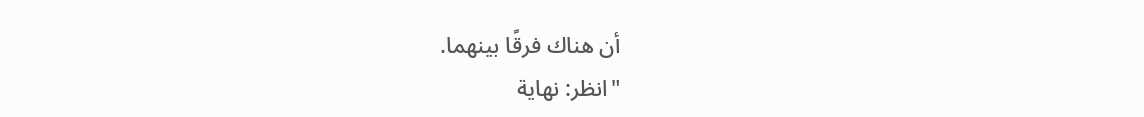أن هناك فرقًا بينهما.
"انظر: نهاية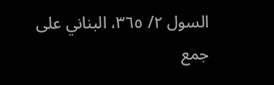السول ٢/ ٣٦٥، البناني على جمع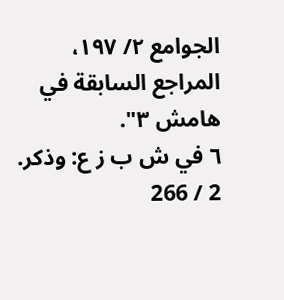الجوامع ٢/ ١٩٧، المراجع السابقة في هامش ٣".
٦ في ش ب ز ع: وذكر.
2 / 266